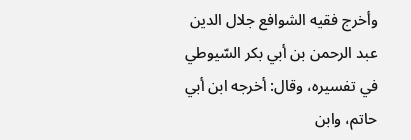وأخرج فقيه الشوافع جلال الدين عبد الرحمن بن أبي بكر السّيوطي في تفسيره، وقال: أخرجه ابن أبي حاتم، وابن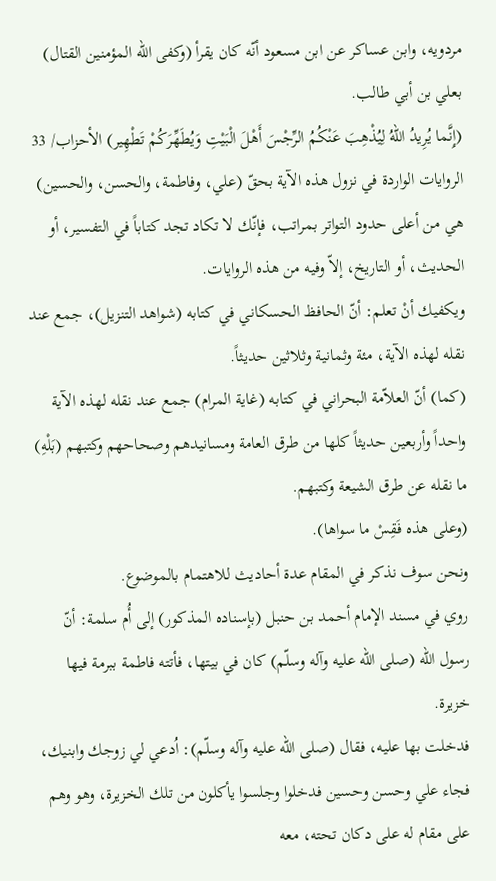مردويه، وابن عساكر عن ابن مسعود أنّه كان يقرأ (وكفى الله المؤمنين القتال) بعلي بن أبي طالب.
(إِنَّما يُرِيدُ اللهُ لِيُذْهِبَ عَنْكُمُ الرِّجْسَ أَهْلَ الْبَيْتِ وَيُطَهِّرَكُمْ تَطْهِير) الأحزاب/ 33 الروايات الواردة في نزول هذه الآية بحقّ (علي، وفاطمة، والحسن، والحسين) هي من أعلى حدود التواتر بمراتب، فإنّك لا تكاد تجد كتاباً في التفسير، أو الحديث، أو التاريخ، إلاّ وفيه من هذه الروايات.
ويكفيك أنْ تعلم: أنّ الحافظ الحسكاني في كتابه (شواهد التنزيل)، جمع عند نقله لهذه الآية، مئة وثمانية وثلاثين حديثاً.
(كما) أنّ العلاّمة البحراني في كتابه (غاية المرام) جمع عند نقله لهذه الآية واحداً وأربعين حديثاً كلها من طرق العامة ومسانيدهم وصحاحهم وكتبهم (بَلْهِ) ما نقله عن طرق الشيعة وكتبهم.
(وعلى هذه فَقِسْ ما سواها).
ونحن سوف نذكر في المقام عدة أحاديث للاهتمام بالموضوع.
روي في مسند الإمام أحمد بن حنبل (بإسناده المذكور) إلى أُم سلمة: أنّ رسول الله (صلى الله عليه وآله وسلّم) كان في بيتها، فأتته فاطمة ببرمة فيها خزيرة.
فدخلت بها عليه، فقال (صلى الله عليه وآله وسلّم): اُدعي لي زوجك وابنيك، فجاء علي وحسن وحسين فدخلوا وجلسوا يأكلون من تلك الخزيرة، وهو وهم على مقام له على دكان تحته، معه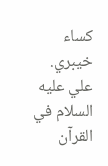كساء خيبري.
علي عليه السلام في القرآن